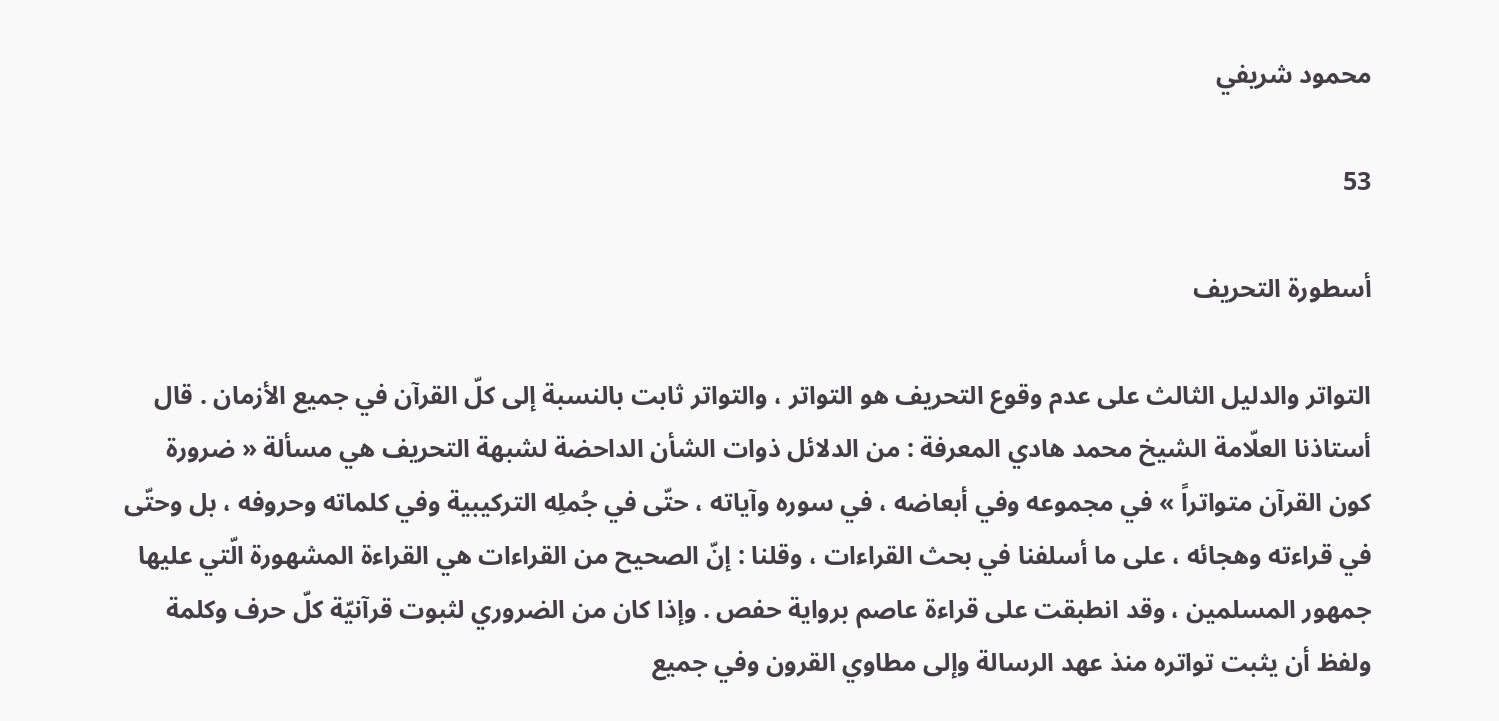محمود شريفي

53

أسطورة التحريف

التواتر والدليل الثالث على عدم وقوع التحريف هو التواتر ، والتواتر ثابت بالنسبة إلى كلّ القرآن في جميع الأزمان . قال أستاذنا العلّامة الشيخ محمد هادي المعرفة : من الدلائل ذوات الشأن الداحضة لشبهة التحريف هي مسألة « ضرورة كون القرآن متواتراً » في مجموعه وفي أبعاضه ، في سوره وآياته ، حتّى في جُملِه التركيبية وفي كلماته وحروفه ، بل وحتّى في قراءته وهجائه ، على ما أسلفنا في بحث القراءات ، وقلنا : إنّ الصحيح من القراءات هي القراءة المشهورة الّتي عليها جمهور المسلمين ، وقد انطبقت على قراءة عاصم برواية حفص . وإذا كان من الضروري لثبوت قرآنيّة كلّ حرف وكلمة ولفظ أن يثبت تواتره منذ عهد الرسالة وإلى مطاوي القرون وفي جميع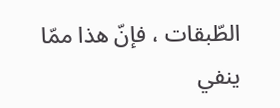الطّبقات ، فإنّ هذا ممّا ينفي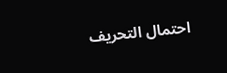احتمال التحريف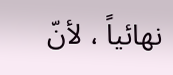نهائياً ، لأنّ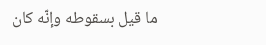ما قيل بسقوطه وإنّه كان